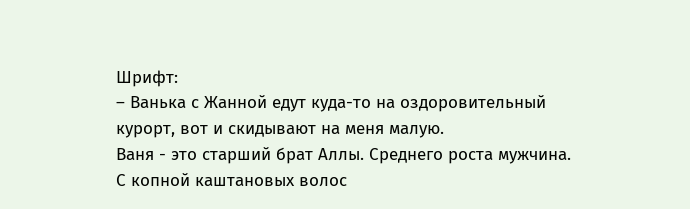Шрифт:
– Ванька с Жанной едут куда-то на оздоровительный курорт, вот и скидывают на меня малую.
Ваня - это старший брат Аллы. Среднего роста мужчина. С копной каштановых волос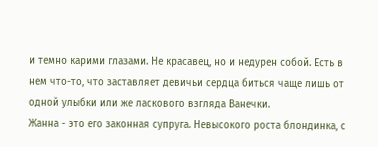и темно карими глазами. Не красавец, но и недурен собой. Есть в нем что-то, что заставляет девичьи сердца биться чаще лишь от одной улыбки или же ласкового взгляда Ванечки.
Жанна - это его законная супруга. Невысокого роста блондинка, с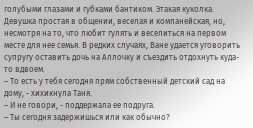голубыми глазами и губками бантиком. Этакая куколка. Девушка простая в общении, веселая и компанейская, но, несмотря на то, что любит гулять и веселиться на первом месте для нее семья. В редких случаях, Ване удается уговорить супругу оставить дочь на Аллочку и съездить отдохнуть куда-то вдвоем.
– То есть у тебя сегодня прям собственный детский сад на дому, - хихикнула Таня.
– И не говори, - поддержала ее подруга.
– Ты сегодня задержишься или как обычно?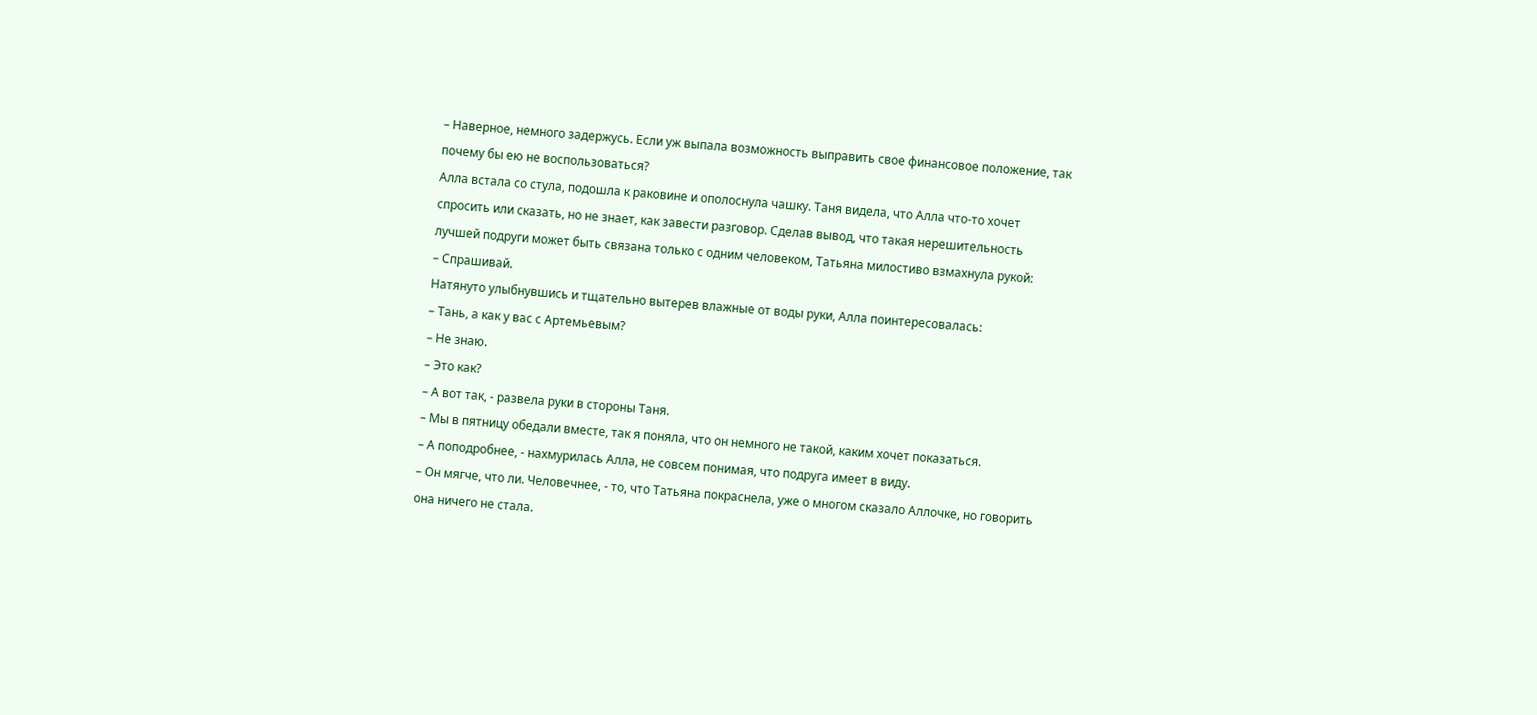– Наверное, немного задержусь. Если уж выпала возможность выправить свое финансовое положение, так почему бы ею не воспользоваться?
Алла встала со стула, подошла к раковине и ополоснула чашку. Таня видела, что Алла что-то хочет спросить или сказать, но не знает, как завести разговор. Сделав вывод, что такая нерешительность лучшей подруги может быть связана только с одним человеком, Татьяна милостиво взмахнула рукой:
– Спрашивай.
Натянуто улыбнувшись и тщательно вытерев влажные от воды руки, Алла поинтересовалась:
– Тань, а как у вас с Артемьевым?
– Не знаю.
– Это как?
– А вот так, - развела руки в стороны Таня.
– Мы в пятницу обедали вместе, так я поняла, что он немного не такой, каким хочет показаться.
– А поподробнее, - нахмурилась Алла, не совсем понимая, что подруга имеет в виду.
– Он мягче, что ли. Человечнее, - то, что Татьяна покраснела, уже о многом сказало Аллочке, но говорить она ничего не стала.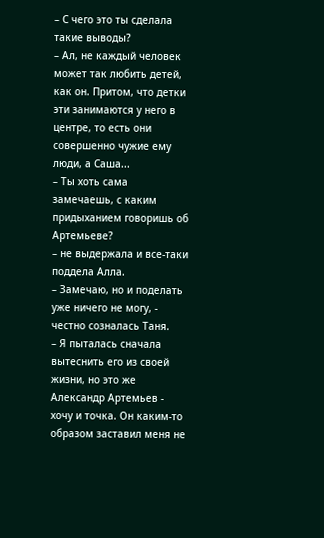– С чего это ты сделала такие выводы?
– Ал, не каждый человек может так любить детей, как он. Притом, что детки эти занимаются у него в центре, то есть они совершенно чужие ему люди, а Саша...
– Ты хоть сама замечаешь, с каким придыханием говоришь об Артемьеве?
– не выдержала и все-таки поддела Алла.
– Замечаю, но и поделать уже ничего не могу, - честно созналась Таня.
– Я пыталась сначала вытеснить его из своей жизни, но это же Александр Артемьев - хочу и точка. Он каким-то образом заставил меня не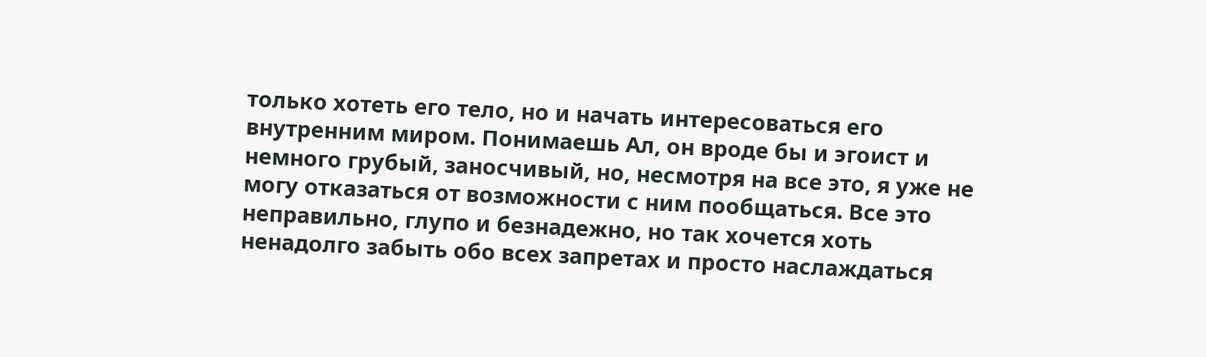только хотеть его тело, но и начать интересоваться его внутренним миром. Понимаешь Ал, он вроде бы и эгоист и немного грубый, заносчивый, но, несмотря на все это, я уже не могу отказаться от возможности с ним пообщаться. Все это неправильно, глупо и безнадежно, но так хочется хоть ненадолго забыть обо всех запретах и просто наслаждаться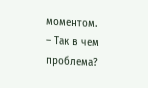моментом.
– Так в чем проблема?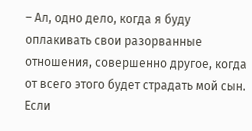– Ал, одно дело, когда я буду оплакивать свои разорванные отношения, совершенно другое, когда от всего этого будет страдать мой сын. Если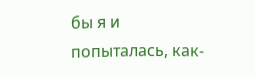бы я и попыталась, как-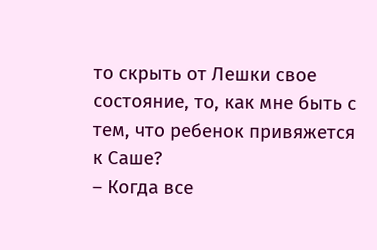то скрыть от Лешки свое состояние, то, как мне быть с тем, что ребенок привяжется к Саше?
– Когда все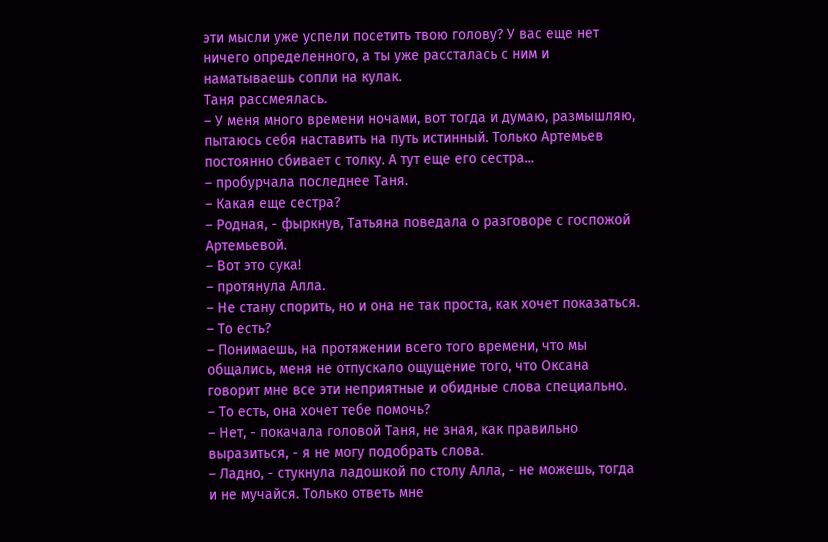эти мысли уже успели посетить твою голову? У вас еще нет ничего определенного, а ты уже рассталась с ним и наматываешь сопли на кулак.
Таня рассмеялась.
– У меня много времени ночами, вот тогда и думаю, размышляю, пытаюсь себя наставить на путь истинный. Только Артемьев постоянно сбивает с толку. А тут еще его сестра...
– пробурчала последнее Таня.
– Какая еще сестра?
– Родная, - фыркнув, Татьяна поведала о разговоре с госпожой Артемьевой.
– Вот это сука!
– протянула Алла.
– Не стану спорить, но и она не так проста, как хочет показаться.
– То есть?
– Понимаешь, на протяжении всего того времени, что мы общались, меня не отпускало ощущение того, что Оксана говорит мне все эти неприятные и обидные слова специально.
– То есть, она хочет тебе помочь?
– Нет, - покачала головой Таня, не зная, как правильно выразиться, - я не могу подобрать слова.
– Ладно, - стукнула ладошкой по столу Алла, - не можешь, тогда и не мучайся. Только ответь мне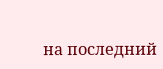на последний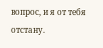вопрос, и я от тебя отстану.